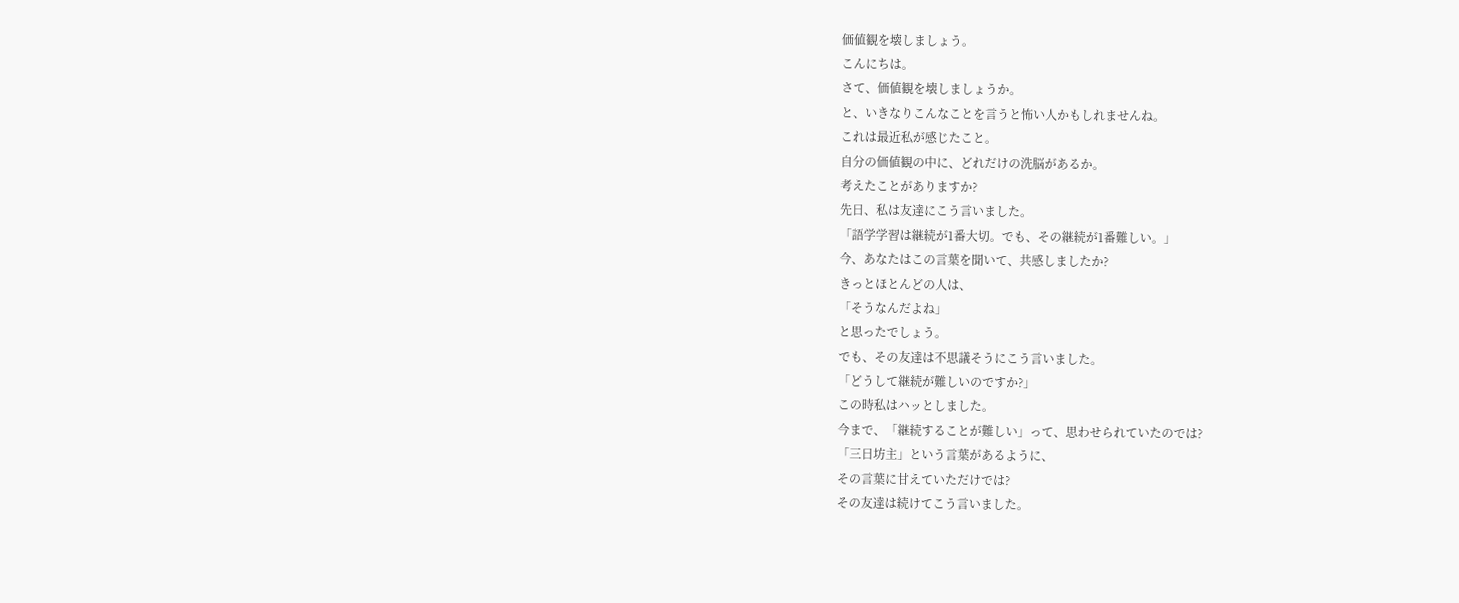価値観を壊しましょう。
こんにちは。
さて、価値観を壊しましょうか。
と、いきなりこんなことを言うと怖い人かもしれませんね。
これは最近私が感じたこと。
自分の価値観の中に、どれだけの洗脳があるか。
考えたことがありますか?
先日、私は友達にこう言いました。
「語学学習は継続が1番大切。でも、その継続が1番難しい。」
今、あなたはこの言葉を聞いて、共感しましたか?
きっとほとんどの人は、
「そうなんだよね」
と思ったでしょう。
でも、その友達は不思議そうにこう言いました。
「どうして継続が難しいのですか?」
この時私はハッとしました。
今まで、「継続することが難しい」って、思わせられていたのでは?
「三日坊主」という言葉があるように、
その言葉に甘えていただけでは?
その友達は続けてこう言いました。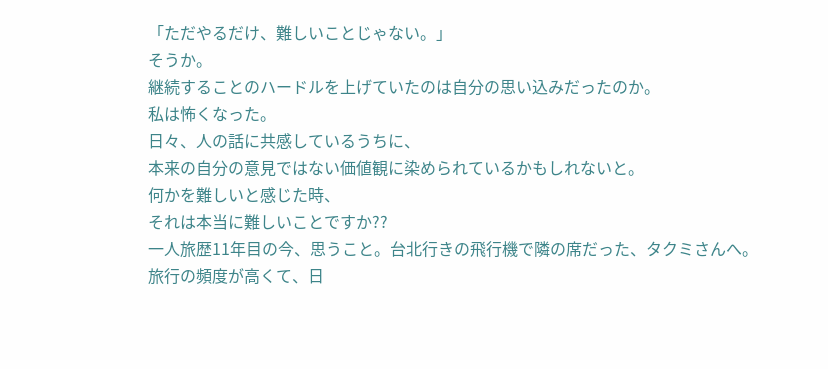「ただやるだけ、難しいことじゃない。」
そうか。
継続することのハードルを上げていたのは自分の思い込みだったのか。
私は怖くなった。
日々、人の話に共感しているうちに、
本来の自分の意見ではない価値観に染められているかもしれないと。
何かを難しいと感じた時、
それは本当に難しいことですか??
一人旅歴11年目の今、思うこと。台北行きの飛行機で隣の席だった、タクミさんへ。
旅行の頻度が高くて、日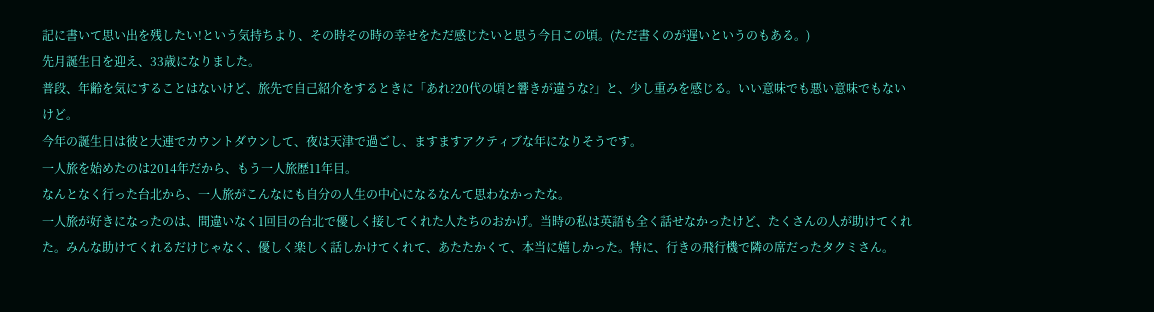記に書いて思い出を残したい!という気持ちより、その時その時の幸せをただ感じたいと思う今日この頃。(ただ書くのが遅いというのもある。)
先月誕生日を迎え、33歳になりました。
普段、年齢を気にすることはないけど、旅先で自己紹介をするときに「あれ?20代の頃と響きが違うな?」と、少し重みを感じる。いい意味でも悪い意味でもないけど。
今年の誕生日は彼と大連でカウントダウンして、夜は天津で過ごし、ますますアクティブな年になりそうです。
一人旅を始めたのは2014年だから、もう一人旅歴11年目。
なんとなく行った台北から、一人旅がこんなにも自分の人生の中心になるなんて思わなかったな。
一人旅が好きになったのは、間違いなく1回目の台北で優しく接してくれた人たちのおかげ。当時の私は英語も全く話せなかったけど、たくさんの人が助けてくれた。みんな助けてくれるだけじゃなく、優しく楽しく話しかけてくれて、あたたかくて、本当に嬉しかった。特に、行きの飛行機で隣の席だったタクミさん。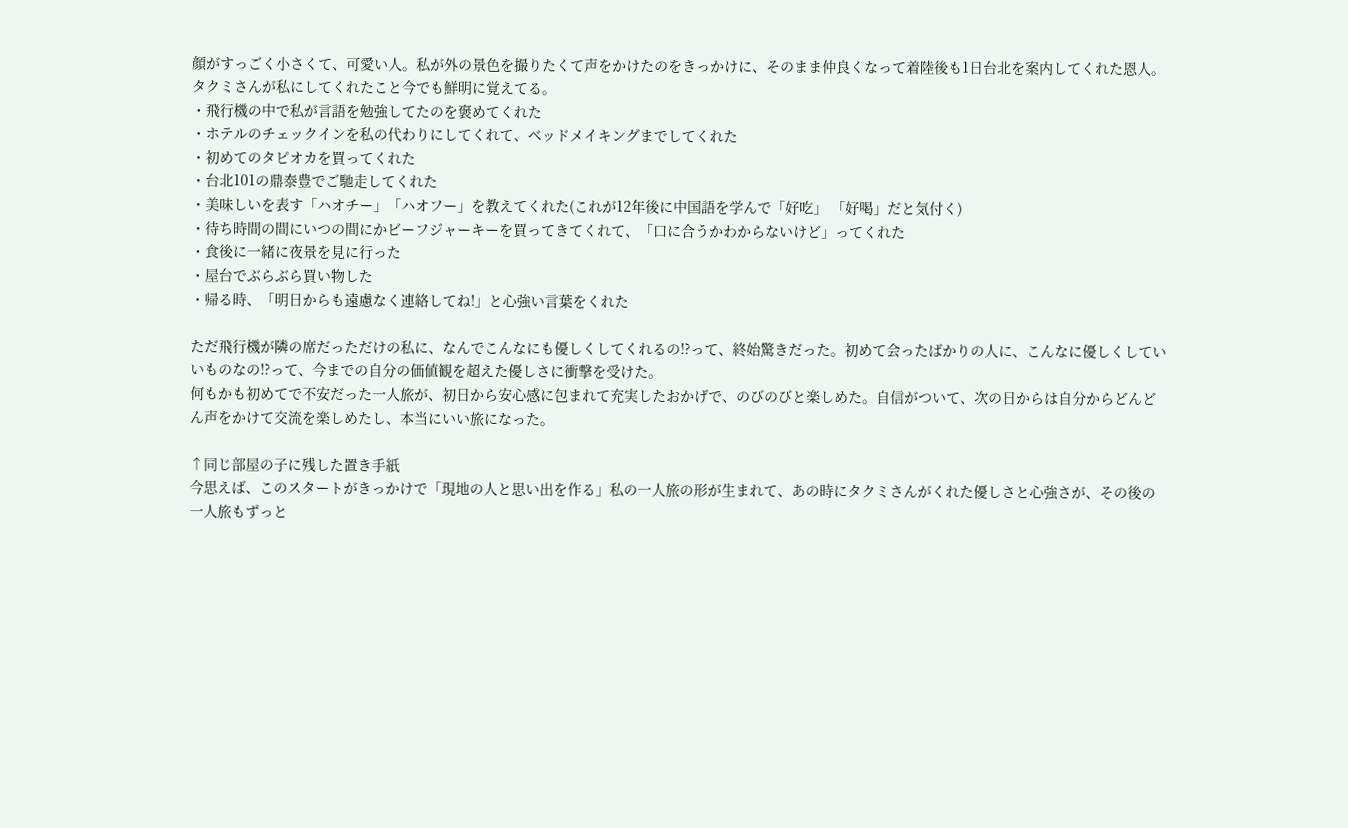顔がすっごく小さくて、可愛い人。私が外の景色を撮りたくて声をかけたのをきっかけに、そのまま仲良くなって着陸後も1日台北を案内してくれた恩人。タクミさんが私にしてくれたこと今でも鮮明に覚えてる。
・飛行機の中で私が言語を勉強してたのを褒めてくれた
・ホテルのチェックインを私の代わりにしてくれて、ベッドメイキングまでしてくれた
・初めてのタピオカを買ってくれた
・台北101の鼎泰豊でご馳走してくれた
・美味しいを表す「ハオチー」「ハオフー」を教えてくれた(これが12年後に中国語を学んで「好吃」 「好喝」だと気付く)
・待ち時間の間にいつの間にかビーフジャーキーを買ってきてくれて、「口に合うかわからないけど」ってくれた
・食後に一緒に夜景を見に行った
・屋台でぶらぶら買い物した
・帰る時、「明日からも遠慮なく連絡してね!」と心強い言葉をくれた

ただ飛行機が隣の席だっただけの私に、なんでこんなにも優しくしてくれるの!?って、終始驚きだった。初めて会ったばかりの人に、こんなに優しくしていいものなの!?って、今までの自分の価値観を超えた優しさに衝撃を受けた。
何もかも初めてで不安だった一人旅が、初日から安心感に包まれて充実したおかげで、のびのびと楽しめた。自信がついて、次の日からは自分からどんどん声をかけて交流を楽しめたし、本当にいい旅になった。

↑同じ部屋の子に残した置き手紙
今思えば、このスタートがきっかけで「現地の人と思い出を作る」私の一人旅の形が生まれて、あの時にタクミさんがくれた優しさと心強さが、その後の一人旅もずっと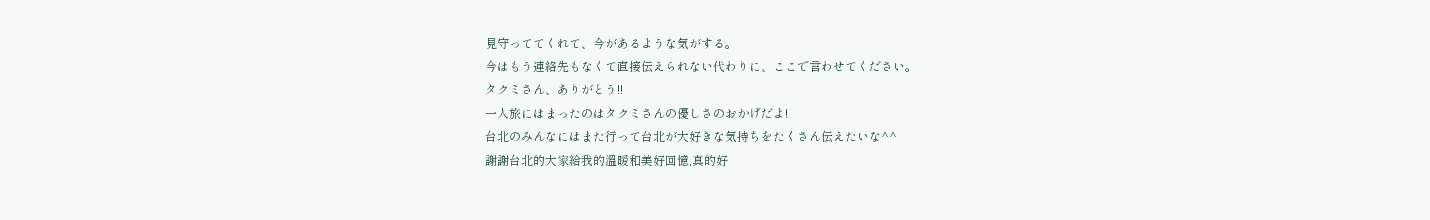見守っててくれて、今があるような気がする。
今はもう連絡先もなくて直接伝えられない代わりに、ここで言わせてください。
タクミさん、ありがとう!!
一人旅にはまったのはタクミさんの優しさのおかげだよ!
台北のみんなにはまた行って台北が大好きな気持ちをたくさん伝えたいな^^
謝謝台北的大家給我的溫暖和美好回憶,真的好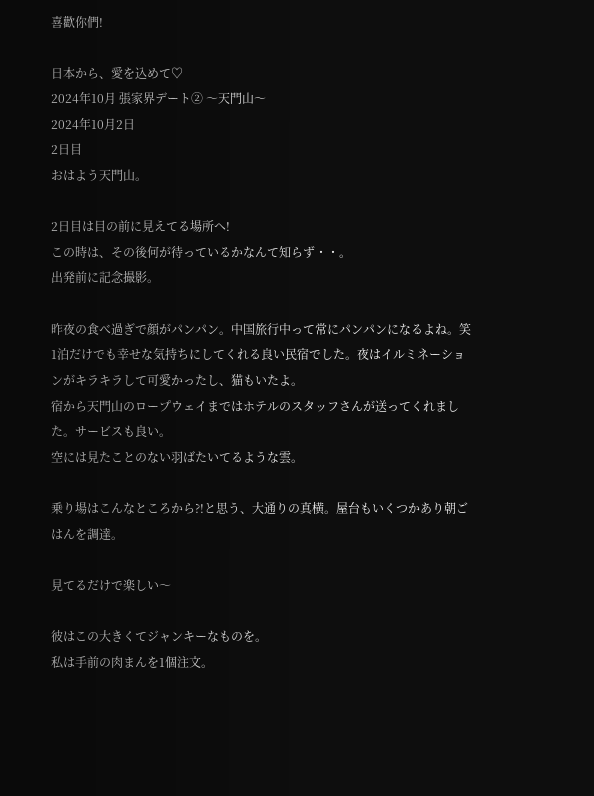喜歡你們!

日本から、愛を込めて♡
2024年10月 張家界デート② 〜天門山〜
2024年10月2日
2日目
おはよう天門山。

2日目は目の前に見えてる場所へ!
この時は、その後何が待っているかなんて知らず・・。
出発前に記念撮影。

昨夜の食べ過ぎで顔がパンパン。中国旅行中って常にパンパンになるよね。笑
1泊だけでも幸せな気持ちにしてくれる良い民宿でした。夜はイルミネーションがキラキラして可愛かったし、猫もいたよ。
宿から天門山のロープウェイまではホテルのスタッフさんが送ってくれました。サービスも良い。
空には見たことのない羽ばたいてるような雲。

乗り場はこんなところから?!と思う、大通りの真横。屋台もいくつかあり朝ごはんを調達。

見てるだけで楽しい〜

彼はこの大きくてジャンキーなものを。
私は手前の肉まんを1個注文。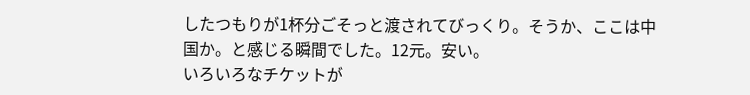したつもりが1杯分ごそっと渡されてびっくり。そうか、ここは中国か。と感じる瞬間でした。12元。安い。
いろいろなチケットが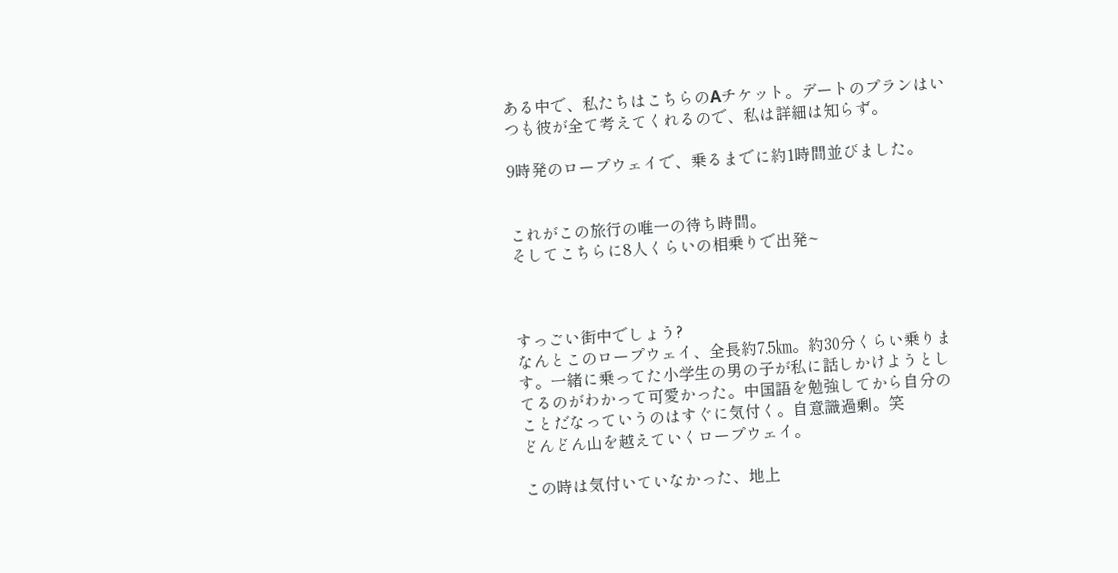ある中で、私たちはこちらのAチケット。デートのプランはいつも彼が全て考えてくれるので、私は詳細は知らず。

9時発のロープウェイで、乗るまでに約1時間並びました。


これがこの旅行の唯一の待ち時間。
そしてこちらに8人くらいの相乗りで出発~



すっごい街中でしょう?
なんとこのロープウェイ、全長約7.5㎞。約30分くらい乗ります。一緒に乗ってた小学生の男の子が私に話しかけようとしてるのがわかって可愛かった。中国語を勉強してから自分のことだなっていうのはすぐに気付く。自意識過剰。笑
どんどん山を越えていくロープウェイ。

この時は気付いていなかった、地上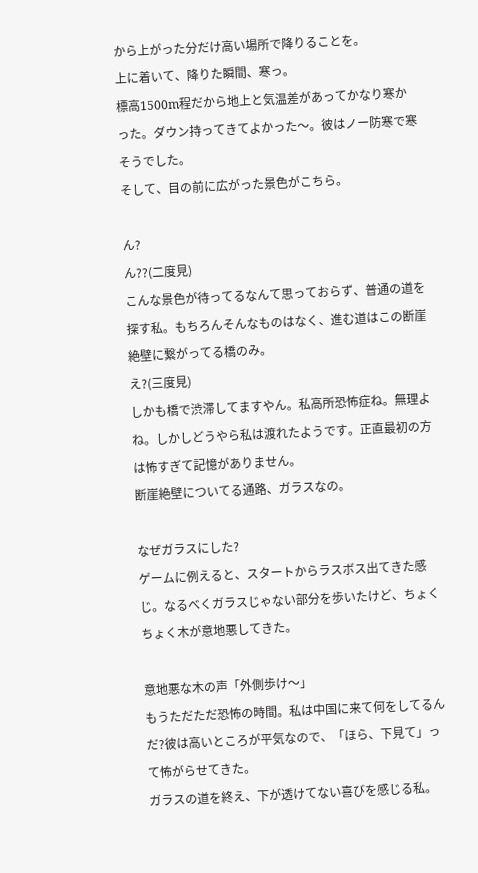から上がった分だけ高い場所で降りることを。
上に着いて、降りた瞬間、寒っ。
標高1500m程だから地上と気温差があってかなり寒かった。ダウン持ってきてよかった〜。彼はノー防寒で寒そうでした。
そして、目の前に広がった景色がこちら。

ん?
ん??(二度見)
こんな景色が待ってるなんて思っておらず、普通の道を探す私。もちろんそんなものはなく、進む道はこの断崖絶壁に繋がってる橋のみ。
え?(三度見)
しかも橋で渋滞してますやん。私高所恐怖症ね。無理よね。しかしどうやら私は渡れたようです。正直最初の方は怖すぎて記憶がありません。
断崖絶壁についてる通路、ガラスなの。

なぜガラスにした?
ゲームに例えると、スタートからラスボス出てきた感じ。なるべくガラスじゃない部分を歩いたけど、ちょくちょく木が意地悪してきた。

意地悪な木の声「外側歩け〜」
もうただただ恐怖の時間。私は中国に来て何をしてるんだ?彼は高いところが平気なので、「ほら、下見て」って怖がらせてきた。
ガラスの道を終え、下が透けてない喜びを感じる私。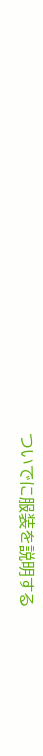ついでに服装を説明する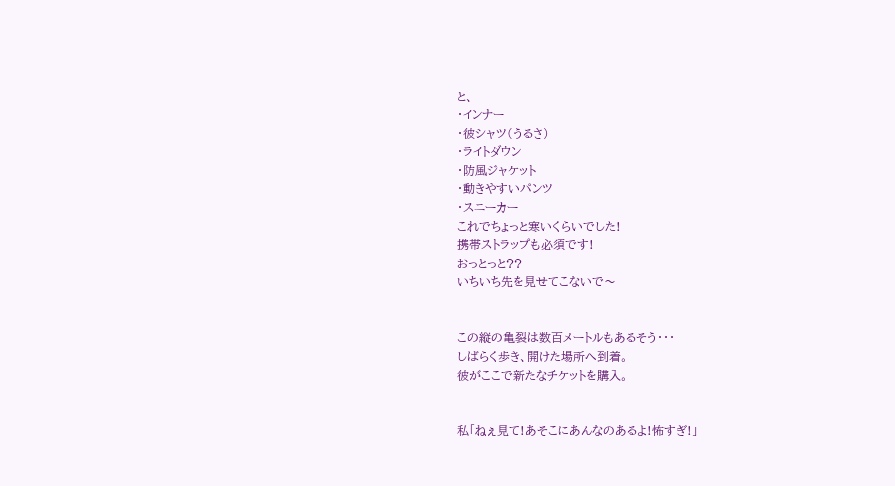と、
・インナー
・彼シャツ(うるさ)
・ライトダウン
・防風ジャケット
・動きやすいパンツ
・スニーカー
これでちょっと寒いくらいでした!
携帯ストラップも必須です!
おっとっと??
いちいち先を見せてこないで〜


この縦の亀裂は数百メートルもあるそう・・・
しばらく歩き、開けた場所へ到着。
彼がここで新たなチケットを購入。


私「ねぇ見て!あそこにあんなのあるよ!怖すぎ!」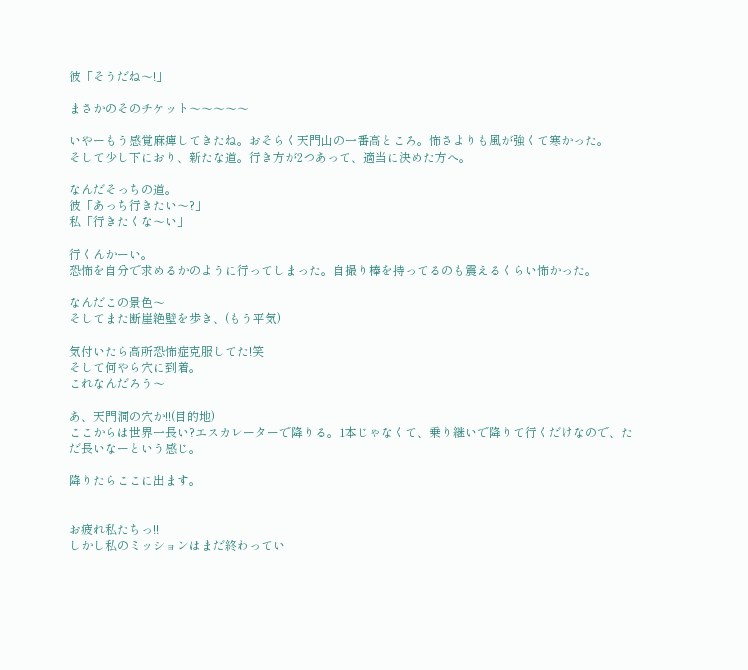彼「そうだね〜!」

まさかのそのチケット〜〜〜〜〜

いやーもう感覚麻痺してきたね。おそらく天門山の一番高ところ。怖さよりも風が強くて寒かった。
そして少し下におり、新たな道。行き方が2つあって、適当に決めた方へ。

なんだそっちの道。
彼「あっち行きたい〜?」
私「行きたくな〜い」

行くんかーい。
恐怖を自分で求めるかのように行ってしまった。自撮り棒を持ってるのも震えるくらい怖かった。

なんだこの景色〜
そしてまた断崖絶壁を歩き、(もう平気)

気付いたら高所恐怖症克服してた!笑
そして何やら穴に到着。
これなんだろう〜

あ、天門洞の穴か!!(目的地)
ここからは世界一長い?エスカレーターで降りる。1本じゃなくて、乗り継いで降りて行くだけなので、ただ長いなーという感じ。

降りたらここに出ます。


お疲れ私たちっ!!
しかし私のミッションはまだ終わってい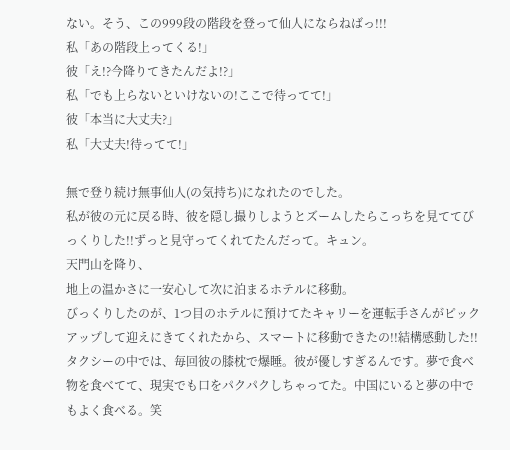ない。そう、この999段の階段を登って仙人にならねばっ!!!
私「あの階段上ってくる!」
彼「え!?今降りてきたんだよ!?」
私「でも上らないといけないの!ここで待ってて!」
彼「本当に大丈夫?」
私「大丈夫!待ってて!」

無で登り続け無事仙人(の気持ち)になれたのでした。
私が彼の元に戻る時、彼を隠し撮りしようとズームしたらこっちを見ててびっくりした!!ずっと見守ってくれてたんだって。キュン。
天門山を降り、
地上の温かさに一安心して次に泊まるホテルに移動。
びっくりしたのが、1つ目のホテルに預けてたキャリーを運転手さんがピックアップして迎えにきてくれたから、スマートに移動できたの!!結構感動した!!タクシーの中では、毎回彼の膝枕で爆睡。彼が優しすぎるんです。夢で食べ物を食べてて、現実でも口をパクパクしちゃってた。中国にいると夢の中でもよく食べる。笑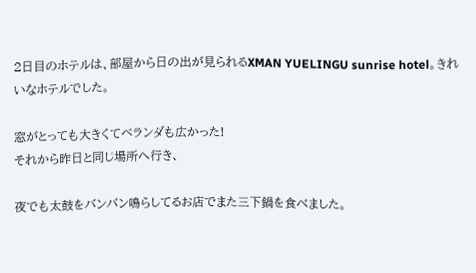2日目のホテルは、部屋から日の出が見られるXMAN YUELINGU sunrise hotel。きれいなホテルでした。

窓がとっても大きくてベランダも広かった!
それから昨日と同じ場所へ行き、

夜でも太鼓をバンバン鳴らしてるお店でまた三下鍋を食べました。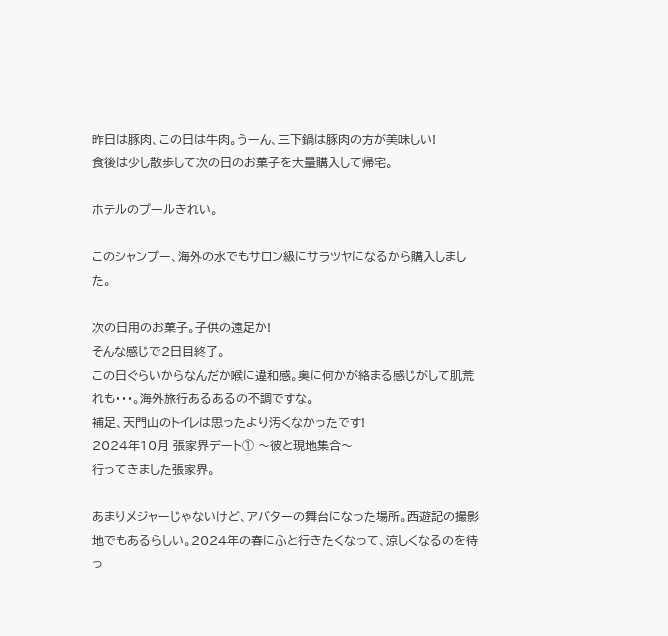昨日は豚肉、この日は牛肉。うーん、三下鍋は豚肉の方が美味しい!
食後は少し散歩して次の日のお菓子を大量購入して帰宅。

ホテルのプールきれい。

このシャンプー、海外の水でもサロン級にサラツヤになるから購入しました。

次の日用のお菓子。子供の遠足か!
そんな感じで2日目終了。
この日ぐらいからなんだか喉に違和感。奥に何かが絡まる感じがして肌荒れも・・・。海外旅行あるあるの不調ですな。
補足、天門山のトイレは思ったより汚くなかったです!
2024年10月 張家界デート① 〜彼と現地集合〜
行ってきました張家界。

あまりメジャーじゃないけど、アバターの舞台になった場所。西遊記の撮影地でもあるらしい。2024年の春にふと行きたくなって、涼しくなるのを待っ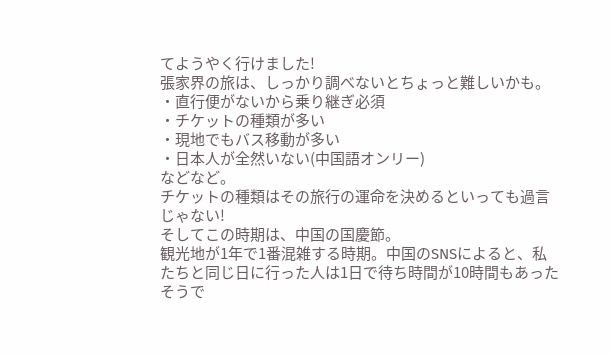てようやく行けました!
張家界の旅は、しっかり調べないとちょっと難しいかも。
・直行便がないから乗り継ぎ必須
・チケットの種類が多い
・現地でもバス移動が多い
・日本人が全然いない(中国語オンリー)
などなど。
チケットの種類はその旅行の運命を決めるといっても過言じゃない!
そしてこの時期は、中国の国慶節。
観光地が1年で1番混雑する時期。中国のSNSによると、私たちと同じ日に行った人は1日で待ち時間が10時間もあったそうで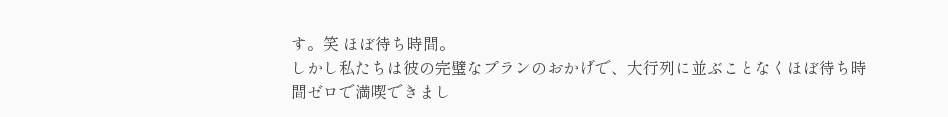す。笑 ほぼ待ち時間。
しかし私たちは彼の完璧なプランのおかげで、大行列に並ぶことなくほぼ待ち時間ゼロで満喫できまし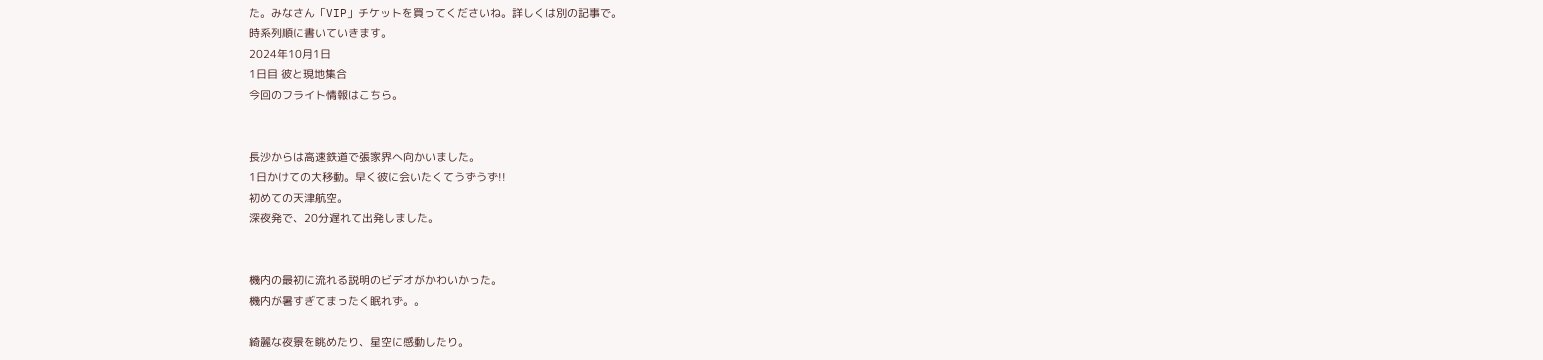た。みなさん「VIP」チケットを買ってくださいね。詳しくは別の記事で。
時系列順に書いていきます。
2024年10月1日
1日目 彼と現地集合
今回のフライト情報はこちら。


長沙からは高速鉄道で張家界へ向かいました。
1日かけての大移動。早く彼に会いたくてうずうず!!
初めての天津航空。
深夜発で、20分遅れて出発しました。


機内の最初に流れる説明のビデオがかわいかった。
機内が暑すぎてまったく眠れず。。

綺麗な夜景を眺めたり、星空に感動したり。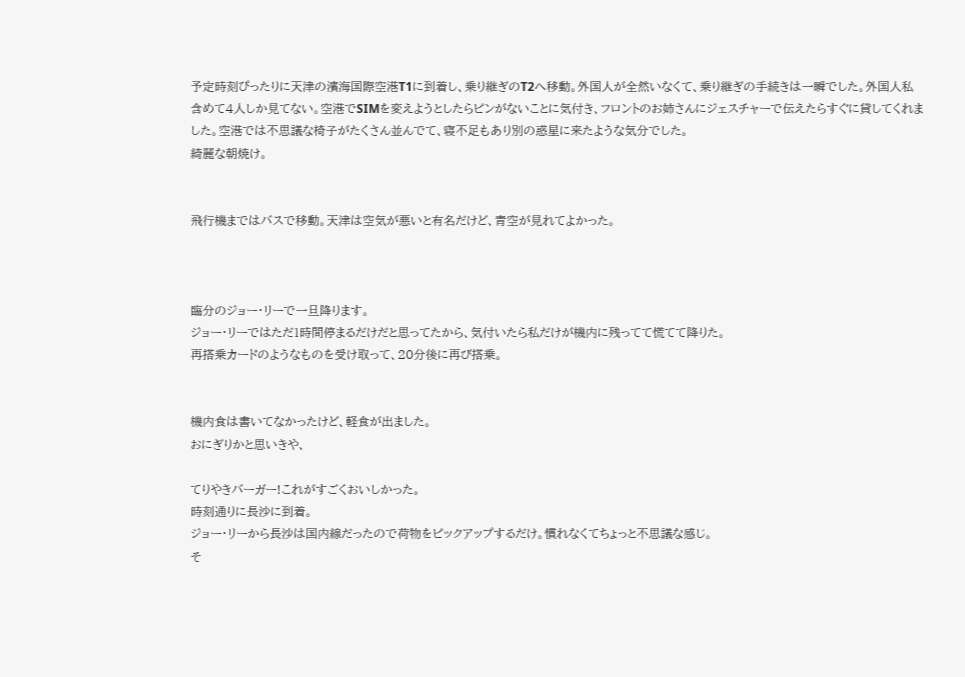予定時刻ぴったりに天津の濱海国際空港T1に到着し、乗り継ぎのT2へ移動。外国人が全然いなくて、乗り継ぎの手続きは一瞬でした。外国人私含めて4人しか見てない。空港でSIMを変えようとしたらピンがないことに気付き、フロントのお姉さんにジェスチャーで伝えたらすぐに貸してくれました。空港では不思議な椅子がたくさん並んでて、寝不足もあり別の惑星に来たような気分でした。
綺麗な朝焼け。


飛行機まではバスで移動。天津は空気が悪いと有名だけど、青空が見れてよかった。



臨分のジョー・リーで一旦降ります。
ジョー・リーではただ1時間停まるだけだと思ってたから、気付いたら私だけが機内に残ってて慌てて降りた。
再搭乗カードのようなものを受け取って、20分後に再び搭乗。


機内食は書いてなかったけど、軽食が出ました。
おにぎりかと思いきや、

てりやきバーガー!これがすごくおいしかった。
時刻通りに長沙に到着。
ジョー・リーから長沙は国内線だったので荷物をピックアップするだけ。慣れなくてちょっと不思議な感じ。
そ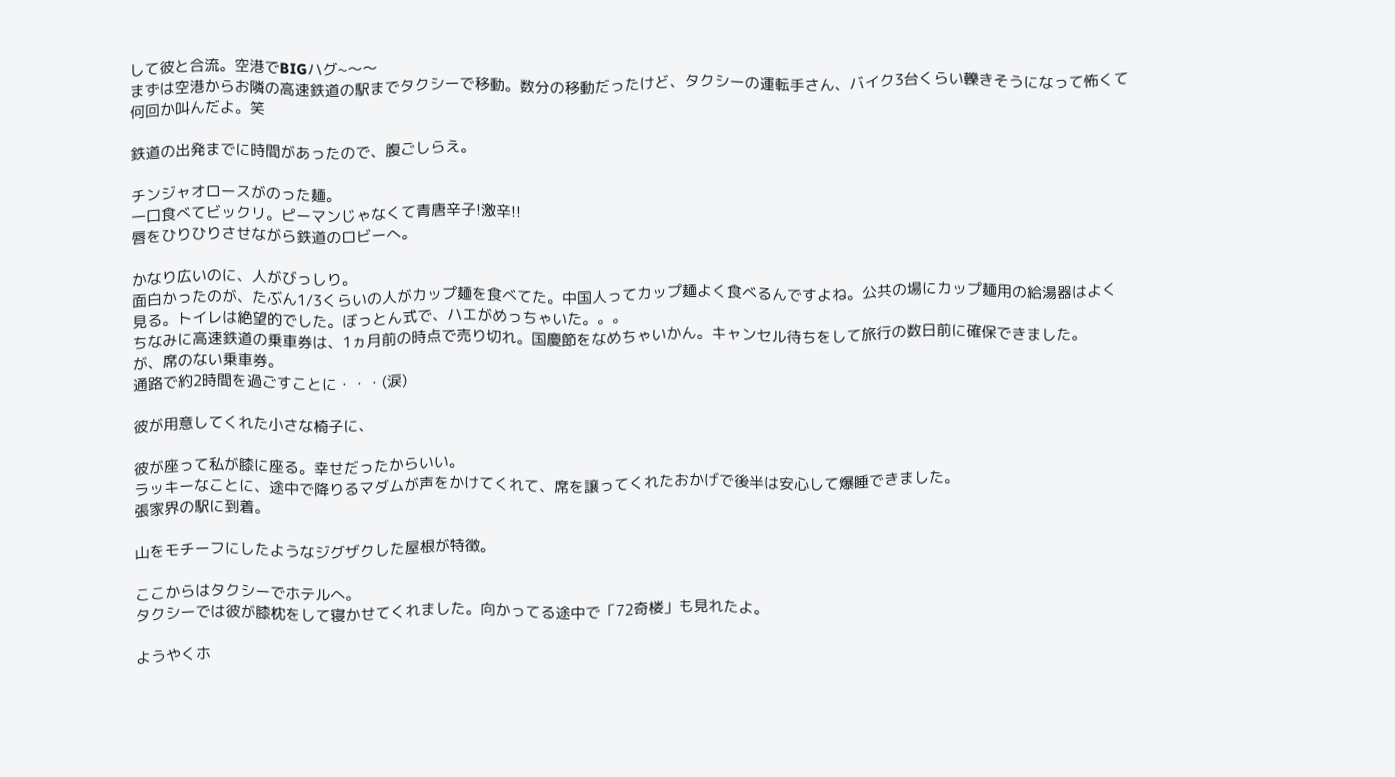して彼と合流。空港でBIGハグ~〜〜
まずは空港からお隣の高速鉄道の駅までタクシーで移動。数分の移動だったけど、タクシーの運転手さん、バイク3台くらい轢きそうになって怖くて何回か叫んだよ。笑

鉄道の出発までに時間があったので、腹ごしらえ。

チンジャオロースがのった麺。
一口食べてビックリ。ピーマンじゃなくて青唐辛子!激辛!!
唇をひりひりさせながら鉄道のロビーへ。

かなり広いのに、人がびっしり。
面白かったのが、たぶん1/3くらいの人がカップ麺を食べてた。中国人ってカップ麺よく食べるんですよね。公共の場にカップ麺用の給湯器はよく見る。トイレは絶望的でした。ぼっとん式で、ハエがめっちゃいた。。。
ちなみに高速鉄道の乗車券は、1ヵ月前の時点で売り切れ。国慶節をなめちゃいかん。キャンセル待ちをして旅行の数日前に確保できました。
が、席のない乗車券。
通路で約2時間を過ごすことに・・・(涙)

彼が用意してくれた小さな椅子に、

彼が座って私が膝に座る。幸せだったからいい。
ラッキーなことに、途中で降りるマダムが声をかけてくれて、席を譲ってくれたおかげで後半は安心して爆睡できました。
張家界の駅に到着。

山をモチーフにしたようなジグザクした屋根が特徴。

ここからはタクシーでホテルへ。
タクシーでは彼が膝枕をして寝かせてくれました。向かってる途中で「72奇楼」も見れたよ。

ようやくホ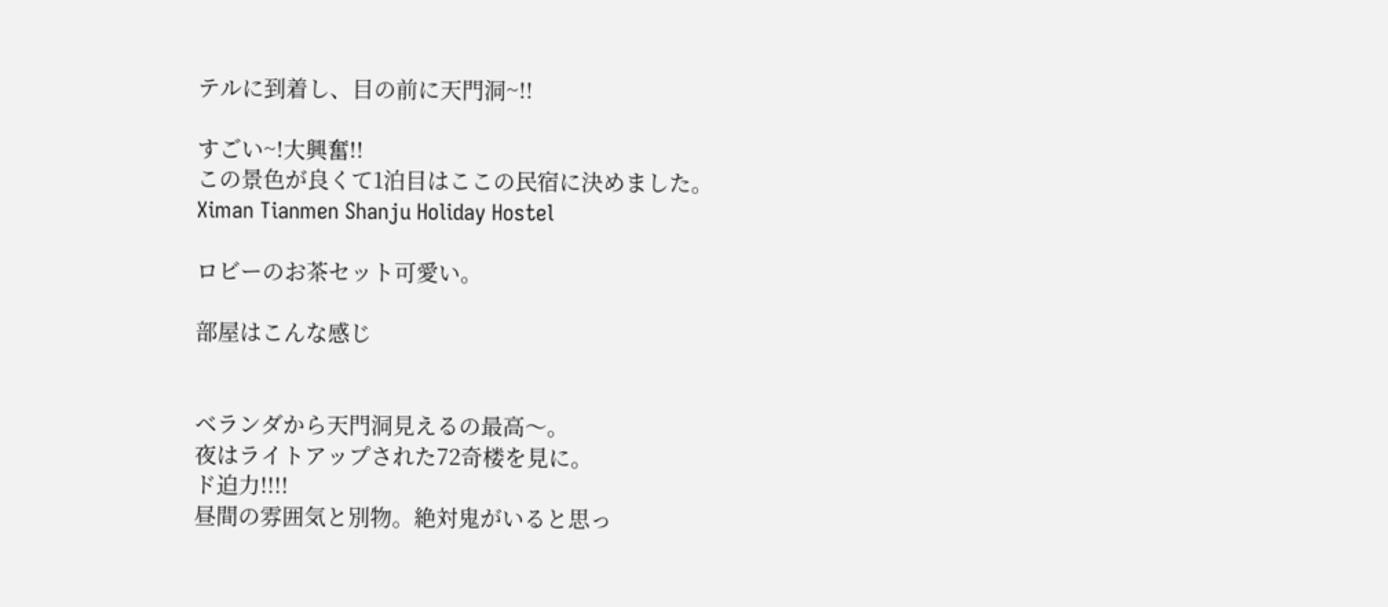テルに到着し、目の前に天門洞~!!

すごい~!大興奮!!
この景色が良くて1泊目はここの民宿に決めました。
Ximan Tianmen Shanju Holiday Hostel

ロビーのお茶セット可愛い。

部屋はこんな感じ


ベランダから天門洞見えるの最高〜。
夜はライトアップされた72奇楼を見に。
ド迫力!!!!
昼間の雰囲気と別物。絶対鬼がいると思っ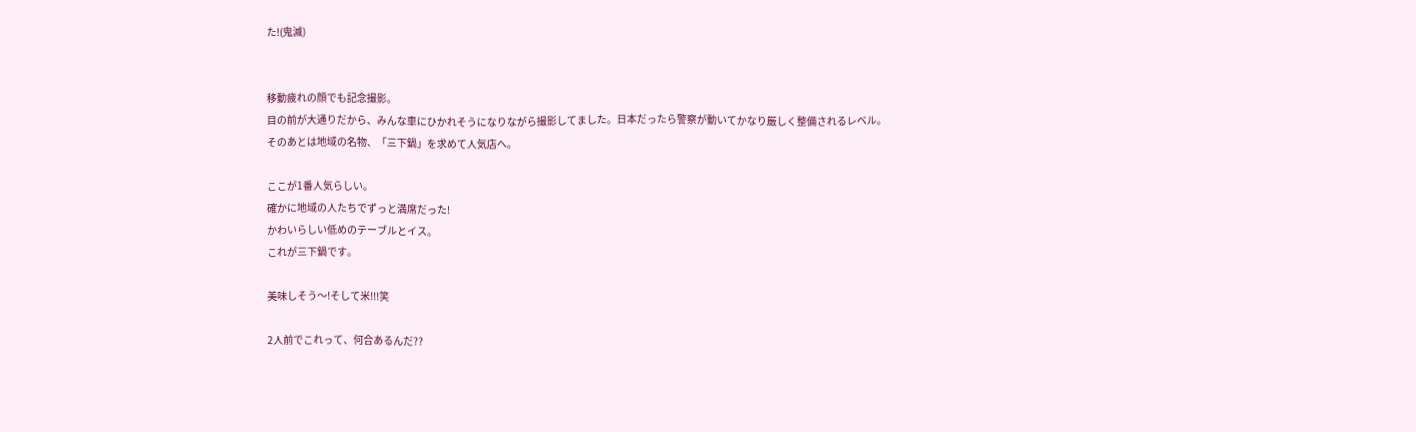た!(鬼滅)


移動疲れの顔でも記念撮影。
目の前が大通りだから、みんな車にひかれそうになりながら撮影してました。日本だったら警察が動いてかなり厳しく整備されるレベル。
そのあとは地域の名物、「三下鍋」を求めて人気店へ。

ここが1番人気らしい。
確かに地域の人たちでずっと満席だった!
かわいらしい低めのテーブルとイス。
これが三下鍋です。

美味しそう〜!そして米!!!笑

2人前でこれって、何合あるんだ??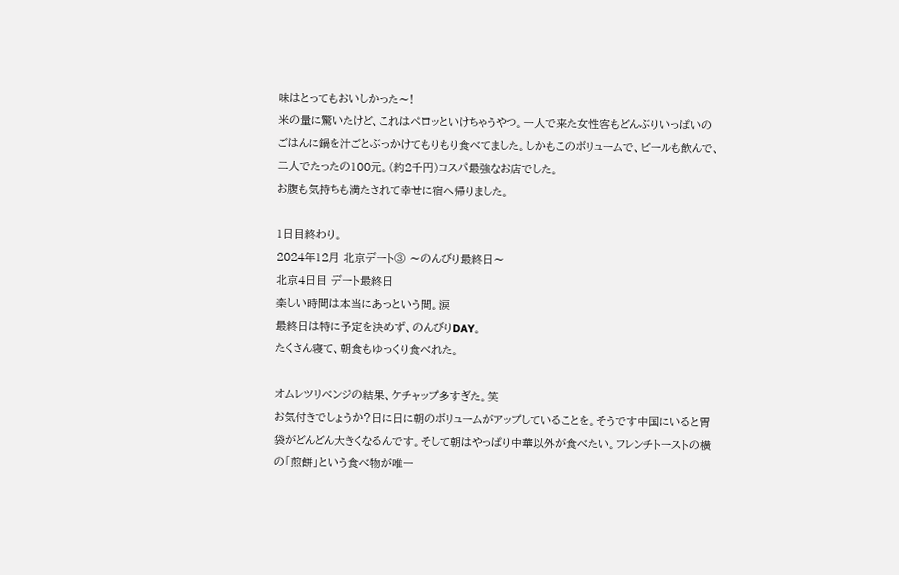味はとってもおいしかった〜!
米の量に驚いたけど、これはペロッといけちゃうやつ。一人で来た女性客もどんぶりいっぱいのごはんに鍋を汁ごとぶっかけてもりもり食べてました。しかもこのボリュームで、ビールも飲んで、二人でたったの100元。(約2千円)コスパ最強なお店でした。
お腹も気持ちも満たされて幸せに宿へ帰りました。

1日目終わり。
2024年12月 北京デート③ 〜のんびり最終日〜
北京4日目 デート最終日
楽しい時間は本当にあっという間。涙
最終日は特に予定を決めず、のんびりDAY。
たくさん寝て、朝食もゆっくり食べれた。

オムレツリベンジの結果、ケチャップ多すぎた。笑
お気付きでしょうか?日に日に朝のボリュームがアップしていることを。そうです中国にいると胃袋がどんどん大きくなるんです。そして朝はやっぱり中華以外が食べたい。フレンチトーストの横の「煎餅」という食べ物が唯一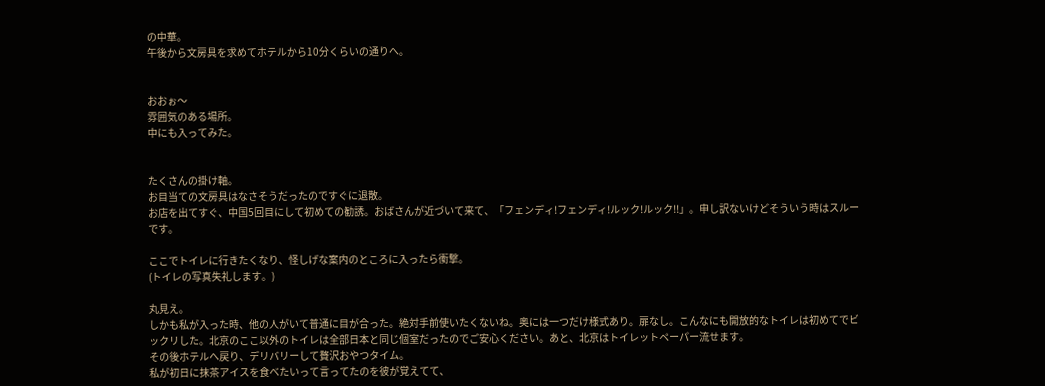の中華。
午後から文房具を求めてホテルから10分くらいの通りへ。


おおぉ〜
雰囲気のある場所。
中にも入ってみた。


たくさんの掛け軸。
お目当ての文房具はなさそうだったのですぐに退散。
お店を出てすぐ、中国5回目にして初めての勧誘。おばさんが近づいて来て、「フェンディ!フェンディ!ルック!ルック!!」。申し訳ないけどそういう時はスルーです。

ここでトイレに行きたくなり、怪しげな案内のところに入ったら衝撃。
(トイレの写真失礼します。)

丸見え。
しかも私が入った時、他の人がいて普通に目が合った。絶対手前使いたくないね。奥には一つだけ様式あり。扉なし。こんなにも開放的なトイレは初めてでビックリした。北京のここ以外のトイレは全部日本と同じ個室だったのでご安心ください。あと、北京はトイレットペーパー流せます。
その後ホテルへ戻り、デリバリーして贅沢おやつタイム。
私が初日に抹茶アイスを食べたいって言ってたのを彼が覚えてて、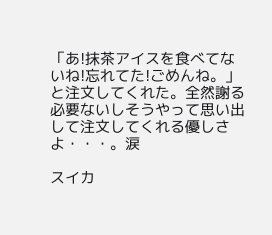「あ!抹茶アイスを食べてないね!忘れてた!ごめんね。」と注文してくれた。全然謝る必要ないしそうやって思い出して注文してくれる優しさよ・・・。涙

スイカ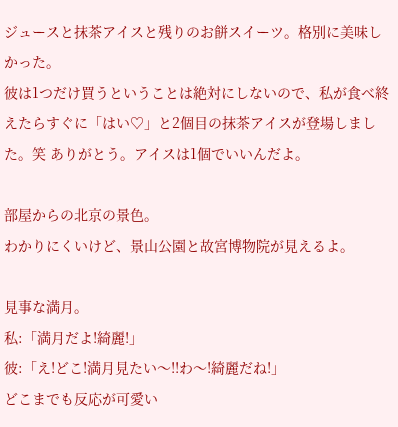ジュースと抹茶アイスと残りのお餅スイーツ。格別に美味しかった。
彼は1つだけ買うということは絶対にしないので、私が食べ終えたらすぐに「はい♡」と2個目の抹茶アイスが登場しました。笑 ありがとう。アイスは1個でいいんだよ。

部屋からの北京の景色。
わかりにくいけど、景山公園と故宮博物院が見えるよ。

見事な満月。
私:「満月だよ!綺麗!」
彼:「え!どこ!満月見たい〜!!わ〜!綺麗だね!」
どこまでも反応が可愛い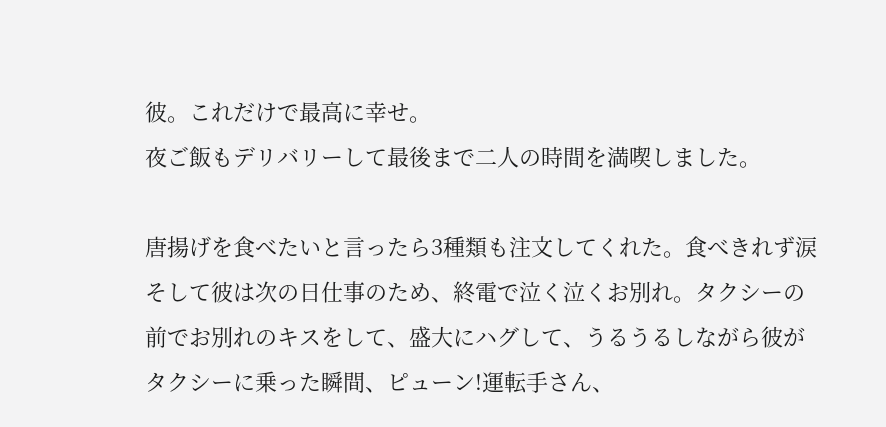彼。これだけで最高に幸せ。
夜ご飯もデリバリーして最後まで二人の時間を満喫しました。

唐揚げを食べたいと言ったら3種類も注文してくれた。食べきれず涙
そして彼は次の日仕事のため、終電で泣く泣くお別れ。タクシーの前でお別れのキスをして、盛大にハグして、うるうるしながら彼がタクシーに乗った瞬間、ピューン!運転手さん、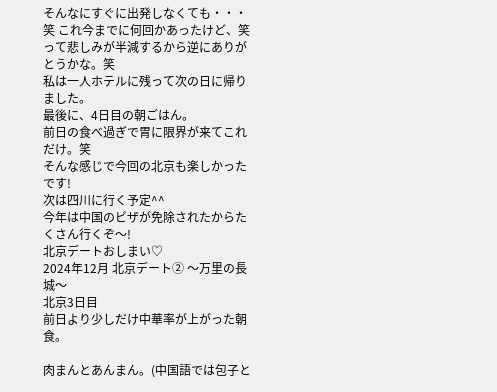そんなにすぐに出発しなくても・・・笑 これ今までに何回かあったけど、笑って悲しみが半減するから逆にありがとうかな。笑
私は一人ホテルに残って次の日に帰りました。
最後に、4日目の朝ごはん。
前日の食べ過ぎで胃に限界が来てこれだけ。笑
そんな感じで今回の北京も楽しかったです!
次は四川に行く予定^^
今年は中国のビザが免除されたからたくさん行くぞ〜!
北京デートおしまい♡
2024年12月 北京デート② 〜万里の長城〜
北京3日目
前日より少しだけ中華率が上がった朝食。

肉まんとあんまん。(中国語では包子と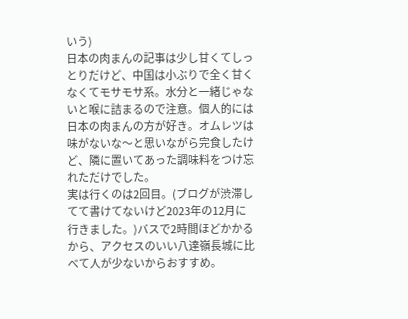いう)
日本の肉まんの記事は少し甘くてしっとりだけど、中国は小ぶりで全く甘くなくてモサモサ系。水分と一緒じゃないと喉に詰まるので注意。個人的には日本の肉まんの方が好き。オムレツは味がないな〜と思いながら完食したけど、隣に置いてあった調味料をつけ忘れただけでした。
実は行くのは2回目。(ブログが渋滞してて書けてないけど2023年の12月に行きました。)バスで2時間ほどかかるから、アクセスのいい八達嶺長城に比べて人が少ないからおすすめ。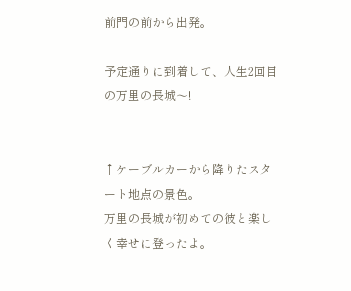前門の前から出発。

予定通りに到着して、人生2回目の万里の長城〜!


↑ケーブルカーから降りたスタート地点の景色。
万里の長城が初めての彼と楽しく幸せに登ったよ。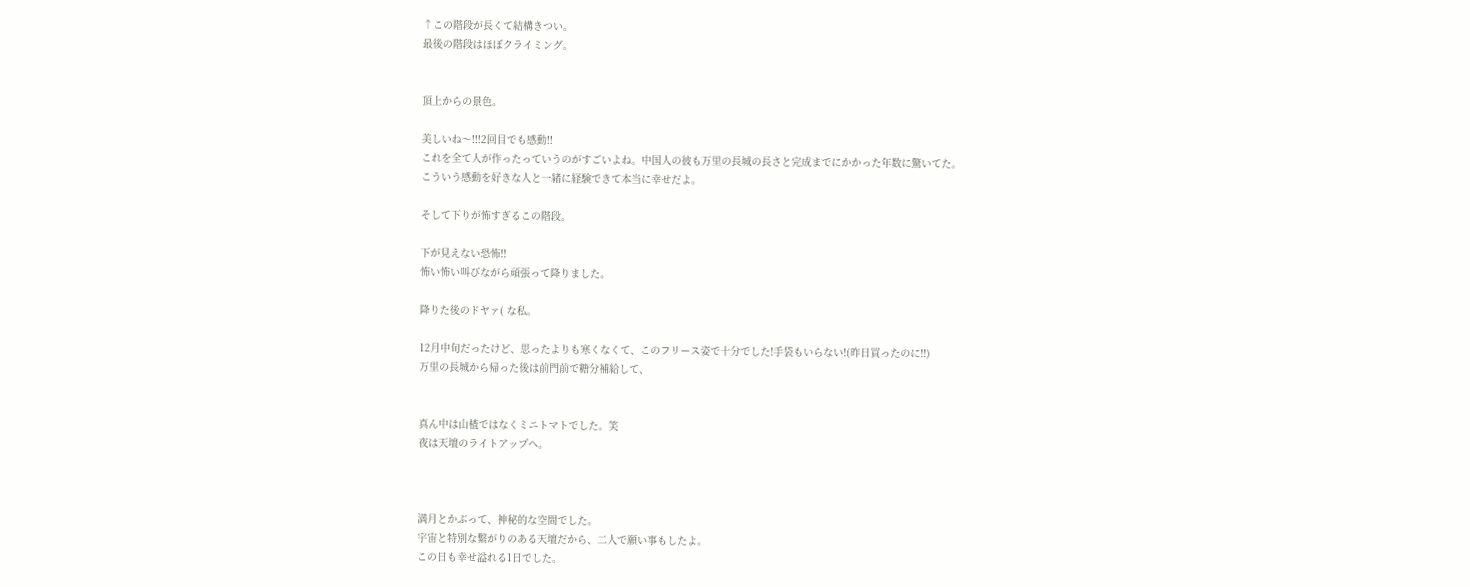↑この階段が長くて結構きつい。
最後の階段はほぼクライミング。


頂上からの景色。

美しいね〜!!!2回目でも感動!!
これを全て人が作ったっていうのがすごいよね。中国人の彼も万里の長城の長さと完成までにかかった年数に驚いてた。
こういう感動を好きな人と一緒に経験できて本当に幸せだよ。

そして下りが怖すぎるこの階段。

下が見えない恐怖!!
怖い怖い叫びながら頑張って降りました。

降りた後のドヤァ( な私。

12月中旬だったけど、思ったよりも寒くなくて、このフリース姿で十分でした!手袋もいらない!(昨日買ったのに!!)
万里の長城から帰った後は前門前で糖分補給して、


真ん中は山楂ではなくミニトマトでした。笑
夜は天壇のライトアップへ。



満月とかぶって、神秘的な空間でした。
宇宙と特別な繋がりのある天壇だから、二人で願い事もしたよ。
この日も幸せ溢れる1日でした。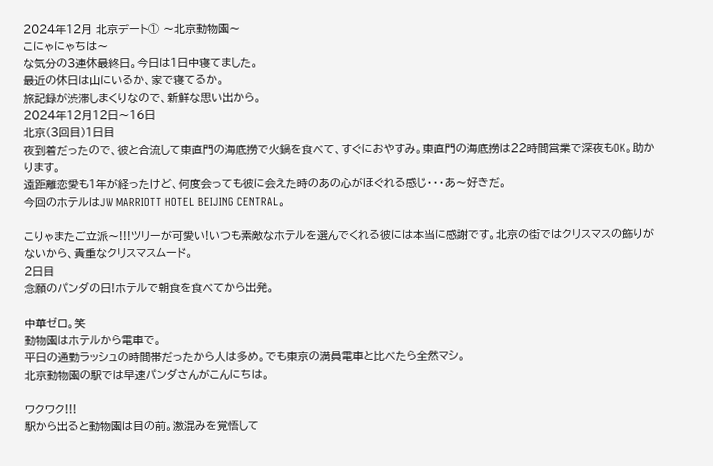2024年12月 北京デート① 〜北京動物園〜
こにゃにゃちは〜
な気分の3連休最終日。今日は1日中寝てました。
最近の休日は山にいるか、家で寝てるか。
旅記録が渋滞しまくりなので、新鮮な思い出から。
2024年12月12日〜16日
北京(3回目)1日目
夜到着だったので、彼と合流して東直門の海底撈で火鍋を食べて、すぐにおやすみ。東直門の海底撈は22時間営業で深夜もOK。助かります。
遠距離恋愛も1年が経ったけど、何度会っても彼に会えた時のあの心がほぐれる感じ・・・あ〜好きだ。
今回のホテルはJW MARRIOTT HOTEL BEIJING CENTRAL。

こりゃまたご立派〜!!!ツリーが可愛い!いつも素敵なホテルを選んでくれる彼には本当に感謝です。北京の街ではクリスマスの飾りがないから、貴重なクリスマスムード。
2日目
念願のパンダの日!ホテルで朝食を食べてから出発。

中華ゼロ。笑
動物園はホテルから電車で。
平日の通勤ラッシュの時間帯だったから人は多め。でも東京の満員電車と比べたら全然マシ。
北京動物園の駅では早速パンダさんがこんにちは。

ワクワク!!!
駅から出ると動物園は目の前。激混みを覚悟して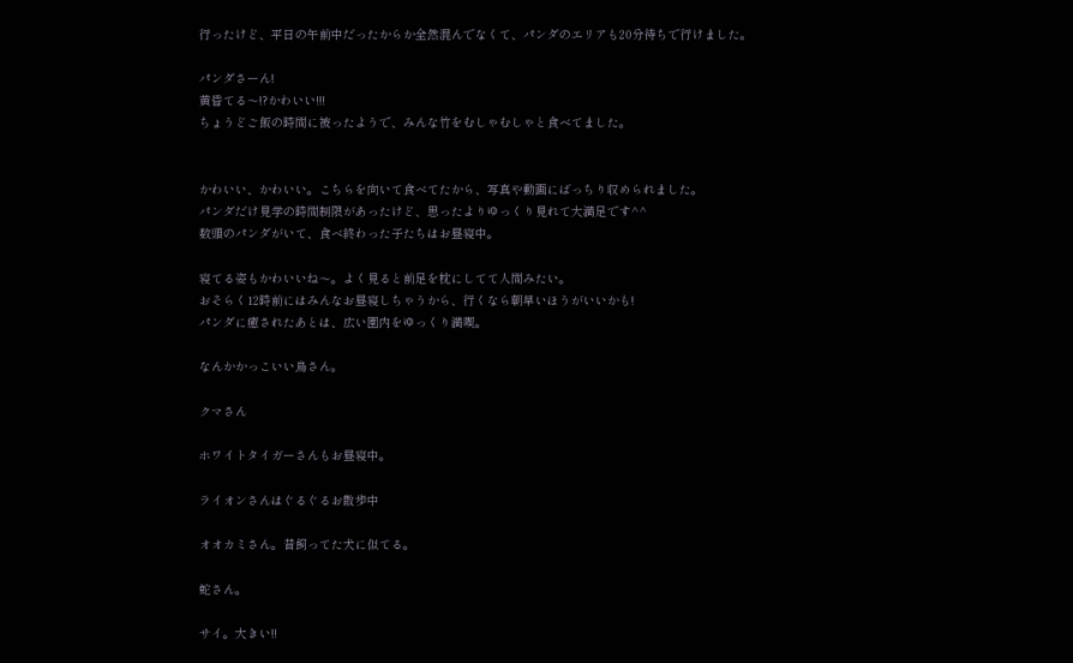行ったけど、平日の午前中だったからか全然混んでなくて、パンダのエリアも20分待ちで行けました。

パンダさーん!
黄昏てる〜!?かわいい!!!
ちょうどご飯の時間に被ったようで、みんな竹をむしゃむしゃと食べてました。


かわいい、かわいい。こちらを向いて食べてたから、写真や動画にばっちり収められました。
パンダだけ見学の時間制限があったけど、思ったよりゆっくり見れて大満足です^^
数頭のパンダがいて、食べ終わった子たちはお昼寝中。

寝てる姿もかわいいね〜。よく見ると前足を枕にしてて人間みたい。
おそらく12時前にはみんなお昼寝しちゃうから、行くなら朝早いほうがいいかも!
パンダに癒されたあとは、広い園内をゆっくり満喫。

なんかかっこいい鳥さん。

クマさん

ホワイトタイガーさんもお昼寝中。

ライオンさんはぐるぐるお散歩中

オオカミさん。昔飼ってた犬に似てる。

蛇さん。

サイ。大きい!!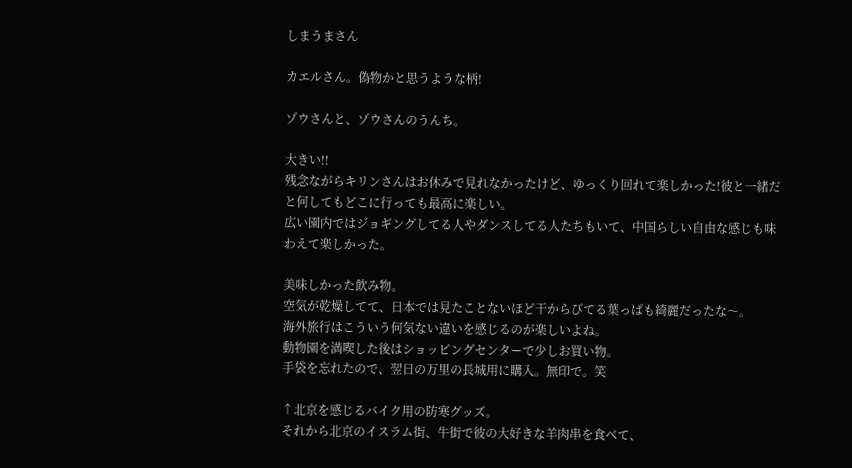しまうまさん

カエルさん。偽物かと思うような柄!

ゾウさんと、ゾウさんのうんち。

大きい!!
残念ながらキリンさんはお休みで見れなかったけど、ゆっくり回れて楽しかった!彼と一緒だと何してもどこに行っても最高に楽しい。
広い園内ではジョギングしてる人やダンスしてる人たちもいて、中国らしい自由な感じも味わえて楽しかった。

美味しかった飲み物。
空気が乾燥してて、日本では見たことないほど干からびてる葉っぱも綺麗だったな〜。
海外旅行はこういう何気ない違いを感じるのが楽しいよね。
動物園を満喫した後はショッピングセンターで少しお買い物。
手袋を忘れたので、翌日の万里の長城用に購入。無印で。笑

↑北京を感じるバイク用の防寒グッズ。
それから北京のイスラム街、牛街で彼の大好きな羊肉串を食べて、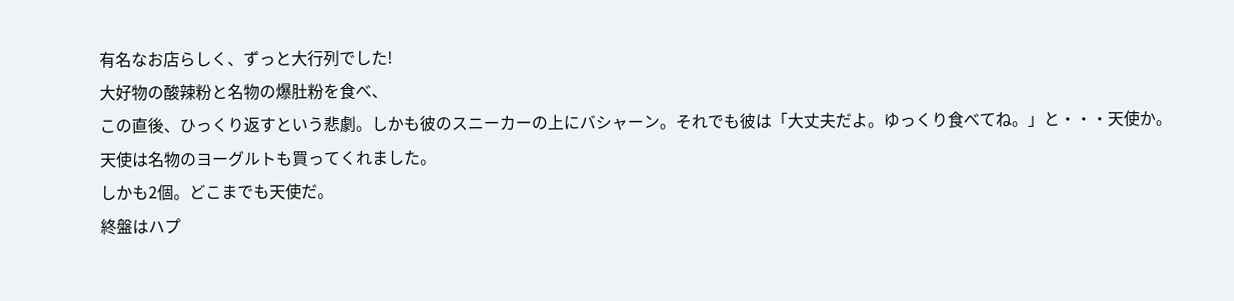有名なお店らしく、ずっと大行列でした!
大好物の酸辣粉と名物の爆肚粉を食べ、
この直後、ひっくり返すという悲劇。しかも彼のスニーカーの上にバシャーン。それでも彼は「大丈夫だよ。ゆっくり食べてね。」と・・・天使か。
天使は名物のヨーグルトも買ってくれました。
しかも2個。どこまでも天使だ。
終盤はハプ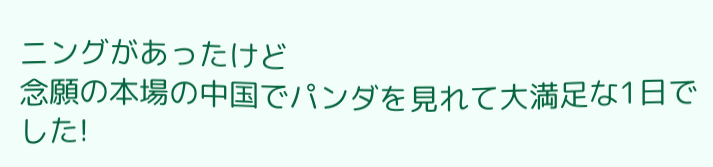ニングがあったけど
念願の本場の中国でパンダを見れて大満足な1日でした!